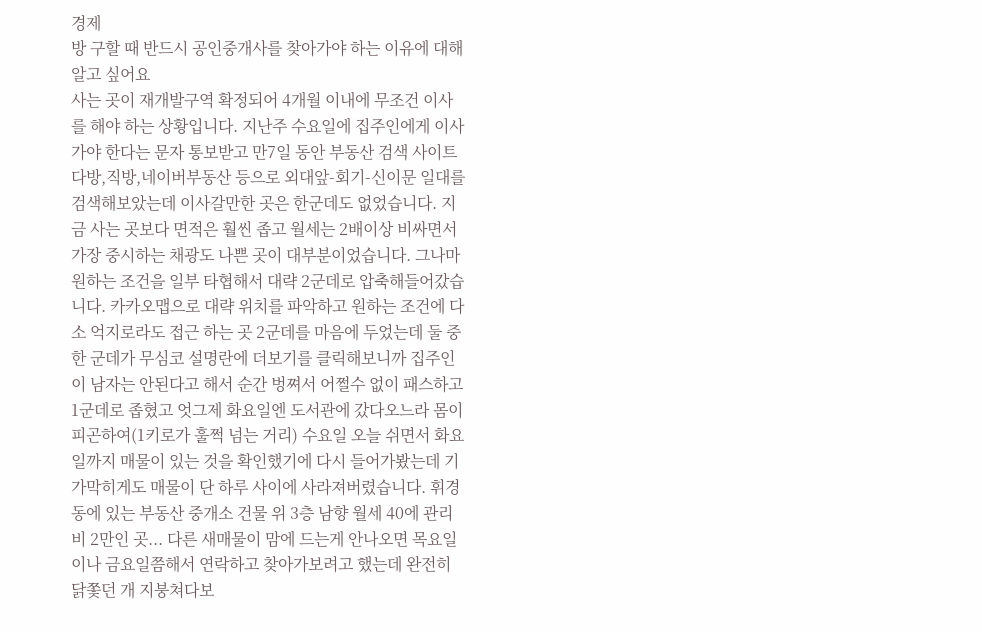경제
방 구할 때 반드시 공인중개사를 찾아가야 하는 이유에 대해 알고 싶어요
사는 곳이 재개발구역 확정되어 4개월 이내에 무조건 이사를 해야 하는 상황입니다. 지난주 수요일에 집주인에게 이사가야 한다는 문자 통보받고 만7일 동안 부동산 검색 사이트 다방,직방,네이버부동산 등으로 외대앞-회기-신이문 일대를 검색해보았는데 이사갈만한 곳은 한군데도 없었습니다. 지금 사는 곳보다 면적은 훨씬 좁고 월세는 2배이상 비싸면서 가장 중시하는 채광도 나쁜 곳이 대부분이었습니다. 그나마 원하는 조건을 일부 타협해서 대략 2군데로 압축해들어갔습니다. 카카오맵으로 대략 위치를 파악하고 원하는 조건에 다소 억지로라도 접근 하는 곳 2군데를 마음에 두었는데 둘 중 한 군데가 무심코 설명란에 더보기를 클릭해보니까 집주인이 남자는 안된다고 해서 순간 벙쪄서 어쩔수 없이 패스하고 1군데로 좁혔고 엇그제 화요일엔 도서관에 갔다오느라 몸이 피곤하여(1키로가 훌쩍 넘는 거리) 수요일 오늘 쉬면서 화요일까지 매물이 있는 것을 확인했기에 다시 들어가봤는데 기가막히게도 매물이 단 하루 사이에 사라져버렸습니다. 휘경동에 있는 부동산 중개소 건물 위 3층 남향 월세 40에 관리비 2만인 곳... 다른 새매물이 맘에 드는게 안나오면 목요일이나 금요일쯤해서 연락하고 찾아가보려고 했는데 완전히 닭쫓던 개 지붕쳐다보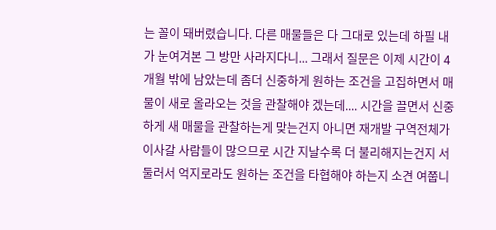는 꼴이 돼버렸습니다. 다른 매물들은 다 그대로 있는데 하필 내가 눈여겨본 그 방만 사라지다니... 그래서 질문은 이제 시간이 4개월 밖에 남았는데 좀더 신중하게 원하는 조건을 고집하면서 매물이 새로 올라오는 것을 관찰해야 겠는데.... 시간을 끌면서 신중하게 새 매물을 관찰하는게 맞는건지 아니면 재개발 구역전체가 이사갈 사람들이 많으므로 시간 지날수록 더 불리해지는건지 서둘러서 억지로라도 원하는 조건을 타협해야 하는지 소견 여쭙니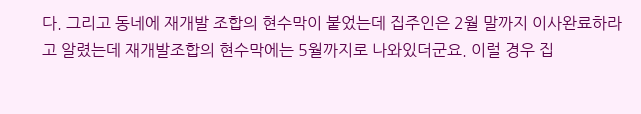다. 그리고 동네에 재개발 조합의 현수막이 붙었는데 집주인은 2월 말까지 이사완료하라고 알렸는데 재개발조합의 현수막에는 5월까지로 나와있더군요. 이럴 경우 집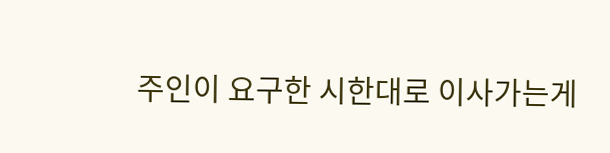주인이 요구한 시한대로 이사가는게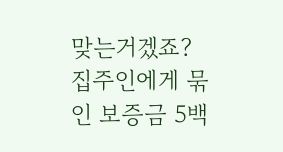맞는거겠죠? 집주인에게 묶인 보증금 5백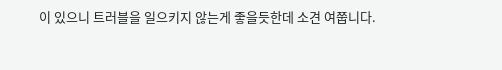이 있으니 트러블을 일으키지 않는게 좋을듯한데 소견 여쭙니다.